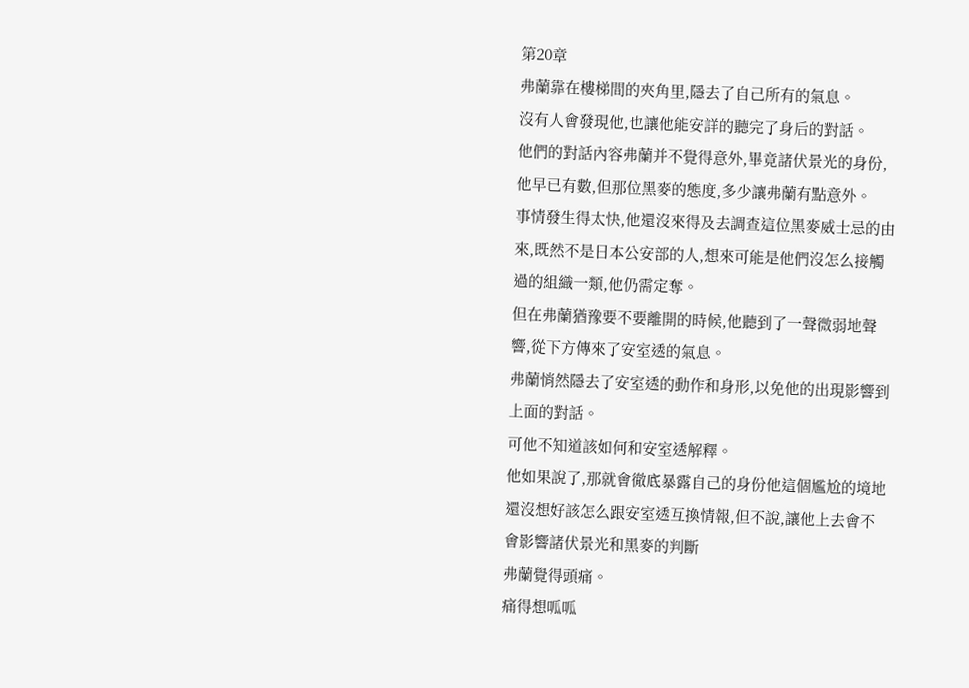第20章
弗蘭靠在樓梯間的夾角里,隱去了自己所有的氣息。
沒有人會發現他,也讓他能安詳的聽完了身后的對話。
他們的對話內容弗蘭并不覺得意外,畢竟諸伏景光的身份,他早已有數,但那位黑麥的態度,多少讓弗蘭有點意外。
事情發生得太快,他還沒來得及去調查這位黑麥威士忌的由來,既然不是日本公安部的人,想來可能是他們沒怎么接觸過的組織一類,他仍需定奪。
但在弗蘭猶豫要不要離開的時候,他聽到了一聲微弱地聲響,從下方傳來了安室透的氣息。
弗蘭悄然隱去了安室透的動作和身形,以免他的出現影響到上面的對話。
可他不知道該如何和安室透解釋。
他如果說了,那就會徹底暴露自己的身份他這個尷尬的境地還沒想好該怎么跟安室透互換情報,但不說,讓他上去會不會影響諸伏景光和黑麥的判斷
弗蘭覺得頭痛。
痛得想呱呱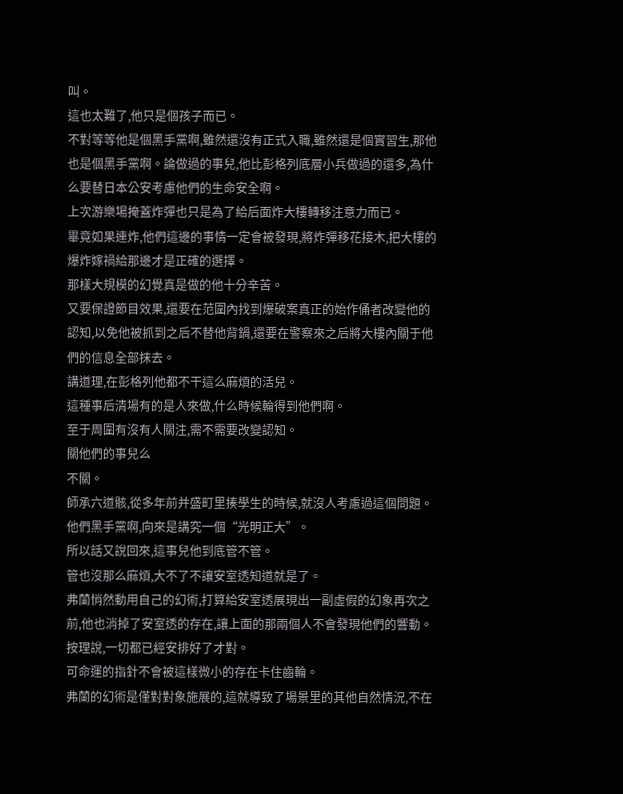叫。
這也太難了,他只是個孩子而已。
不對等等他是個黑手黨啊,雖然還沒有正式入職,雖然還是個實習生,那他也是個黑手黨啊。論做過的事兒,他比彭格列底層小兵做過的還多,為什么要替日本公安考慮他們的生命安全啊。
上次游樂場掩蓋炸彈也只是為了給后面炸大樓轉移注意力而已。
畢竟如果連炸,他們這邊的事情一定會被發現,將炸彈移花接木,把大樓的爆炸嫁禍給那邊才是正確的選擇。
那樣大規模的幻覺真是做的他十分辛苦。
又要保證節目效果,還要在范圍內找到爆破案真正的始作俑者改變他的認知,以免他被抓到之后不替他背鍋,還要在警察來之后將大樓內關于他們的信息全部抹去。
講道理,在彭格列他都不干這么麻煩的活兒。
這種事后清場有的是人來做,什么時候輪得到他們啊。
至于周圍有沒有人關注,需不需要改變認知。
關他們的事兒么
不關。
師承六道骸,從多年前并盛町里揍學生的時候,就沒人考慮過這個問題。
他們黑手黨啊,向來是講究一個“光明正大”。
所以話又說回來,這事兒他到底管不管。
管也沒那么麻煩,大不了不讓安室透知道就是了。
弗蘭悄然動用自己的幻術,打算給安室透展現出一副虛假的幻象再次之前,他也消掉了安室透的存在,讓上面的那兩個人不會發現他們的響動。
按理說,一切都已經安排好了才對。
可命運的指針不會被這樣微小的存在卡住齒輪。
弗蘭的幻術是僅對對象施展的,這就導致了場景里的其他自然情況,不在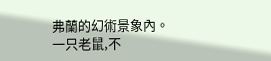弗蘭的幻術景象內。
一只老鼠,不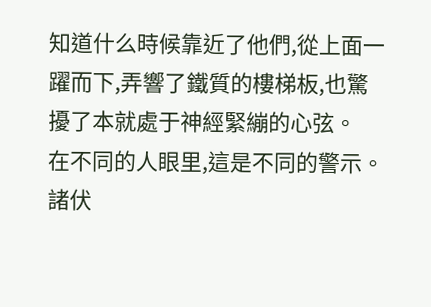知道什么時候靠近了他們,從上面一躍而下,弄響了鐵質的樓梯板,也驚擾了本就處于神經緊繃的心弦。
在不同的人眼里,這是不同的警示。
諸伏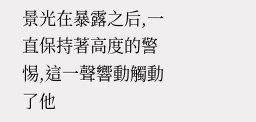景光在暴露之后,一直保持著高度的警惕,這一聲響動觸動了他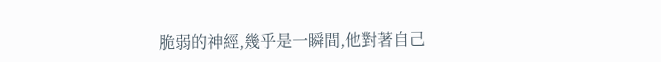脆弱的神經,幾乎是一瞬間,他對著自己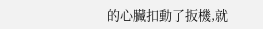的心臟扣動了扳機,就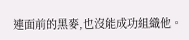連面前的黑麥,也沒能成功組織他。